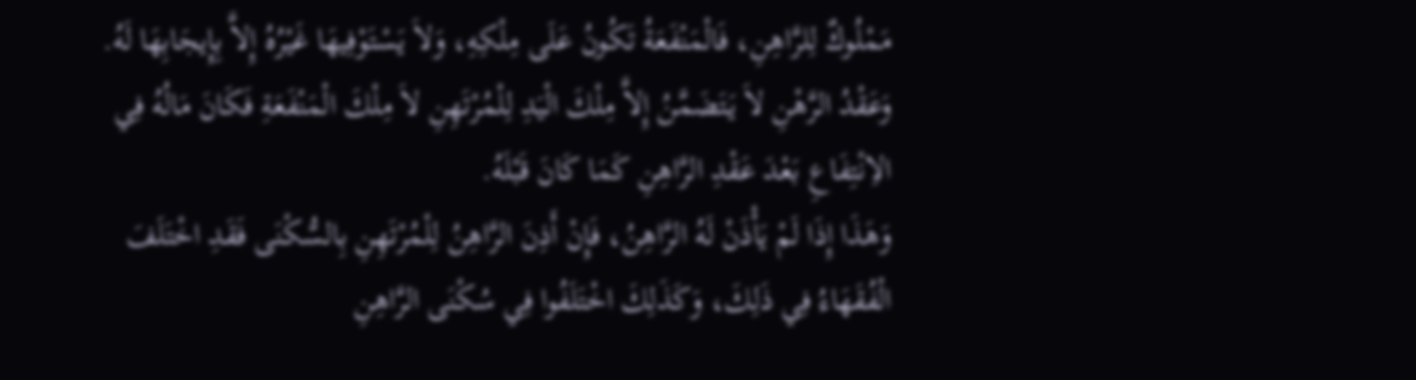مَمْلُوكٌ لِلرَّاهِنِ، فَالْمَنْفَعَةُ تَكُونُ عَلَى مِلْكِهِ، وَلاَ يَسْتَوْفِيهَا غَيْرُهُ إِلاَّ بِإِيجَابِهَا لَهُ. وَعَقْدُ الرَّهْنِ لاَ يَتَضَمَّنُ إِلاَّ مِلْكَ الْيَدِ لِلْمُرْتَهِنِ لاَ مِلْكَ الْمَنْفَعَةِ فَكَانَ مَالُهُ فِي الاِنْتِفَاعِ بَعْدَ عَقْدِ الرَّاهِنِ كَمَا كَانَ قَبْلَهُ.
وَهَذَا إِذَا لَمْ يَأْذَنْ لَهُ الرَّاهِنُ، فَإِنْ أَذِنَ الرَّاهِنُ لِلْمُرْتَهِنِ بِالسُّكْنَى فَقَدِ اخْتَلَفَ الْفُقَهَاءُ فِي ذَلِكَ، وَكَذَلِكَ اخْتَلَفُوا فِي سُكْنَى الرَّاهِنِ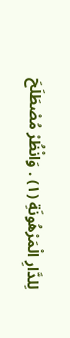لِلدَّارِ الْمَرْهُونَةِ (١) . وَانْظُرْ مُصْطَلَحَ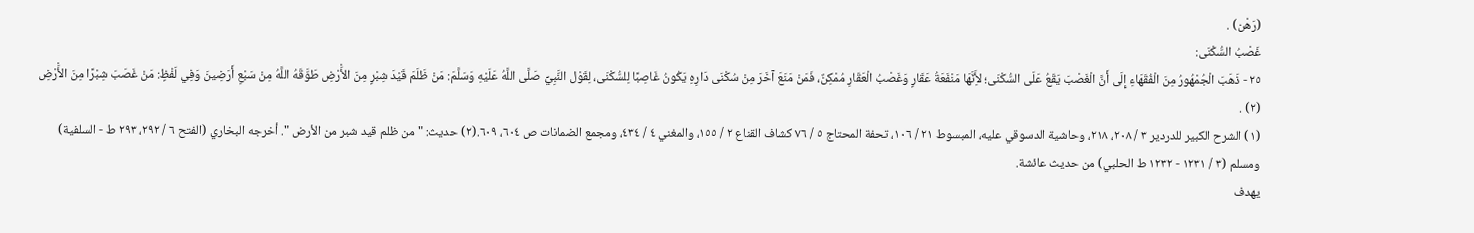(رَهْن) .
غَصْبُ السُّكْنَى:
٢٥ - ذَهَبَ الْجُمْهُورُ مِنَ الْفُقَهَاءِ إِلَى أَنَّ الْغَصْبَ يَقَعُ عَلَى السُّكْنَى؛ لأَِنَّهَا مَنْفَعَةُ عَقَارٍ وَغَصْبُ الْعَقَارِ مُمْكِنٌ، فَمَنْ مَنَعَ آخَرَ مِنْ سُكْنَى دَارِهِ يَكُونُ غَاصِبًا لِلسُّكْنَى، لِقَوْل النَّبِيِّ صَلَّى اللَّهُ عَلَيْهِ وَسَلَّمَ: مَنْ ظَلَمَ قَيْدَ شِبْرٍ مِنَ الأَْرْضِ طَوَّقَهُ اللَّهُ مِنْ سَبْعِ أَرَضِينَ وَفِي لَفْظٍ: مَنْ غَصَبَ شِبْرًا مِنَ الأَْرْضِ (٢) .
(١) الشرح الكبير للدردير ٣ / ٢٠٨، ٢١٨، وحاشية الدسوقي عليه، المبسوط ٢١ / ١٠٦، تحفة المحتاج ٥ / ٧٦ كشاف القناع ٢ / ١٥٥، والمغني ٤ / ٤٣٤، ومجمع الضمانات ص ٦٠٤، ٦٠٩.(٢) حديث: " من ظلم قيد شبر من الأرض ". أخرجه البخاري (الفتح ٦ / ٢٩٢، ٢٩٣ ط - السلفية) ومسلم (٣ / ١٢٣١ - ١٢٣٢ ط الحلبي) من حديث عائشة.
يهدف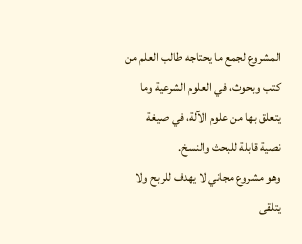المشروع لجمع ما يحتاجه طالب العلم من كتب وبحوث، في العلوم الشرعية وما يتعلق بها من علوم الآلة، في صيغة نصية قابلة للبحث والنسخ.
وهو مشروع مجاني لا يهدف للربح ولا يتلقى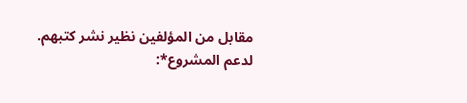مقابل من المؤلفين نظير نشر كتبهم.
لدعم المشروع*: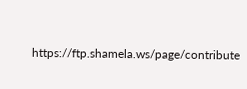https://ftp.shamela.ws/page/contribute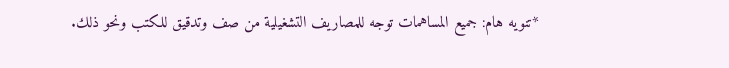*تنويه هام: جميع المساهمات توجه للمصاريف التشغيلية من صف وتدقيق للكتب ونحو ذلك.